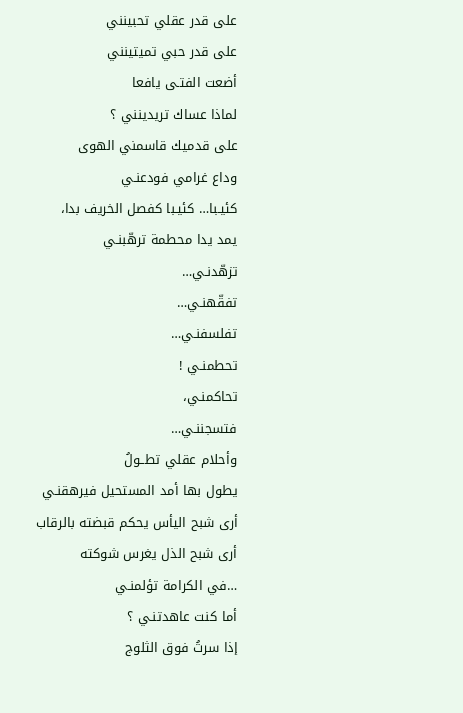على قدر عقلي تحبينني
على قدر حبي تميتينني
أضعت الفتـى يافعا
لماذا عساك تريدينني ؟
على قدميك قاسمني الهوى
وداع غرامي فودعنـي
كئيـبا… كئيـبا كفصل الخريف بدا،
يمد يدا محطمة ترهّبنـي
تزهّدنـي…
تفقّهنـي…
تفلسفنـي…
تحطمنـي !
تحاكمنـي،
فتسجننـي…
وأحلام عقلي تطــولُ
يطول بها أمد المستحيل فيرهقنـي
أرى شبح اليأس يحكم قبضته بالرقاب
أرى شبح الذل يغرس شوكته
…في الكرامة تؤلمنـي
أما كنت عاهدتنـي ؟
إذا سرتُ فوق الثلوج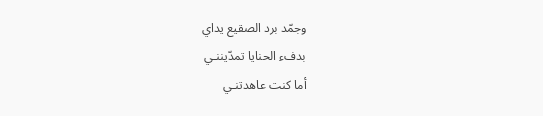وجمّد برد الصقيع يداي
بدفء الحنايا تمدّيننـي
أما كنت عاهدتنـي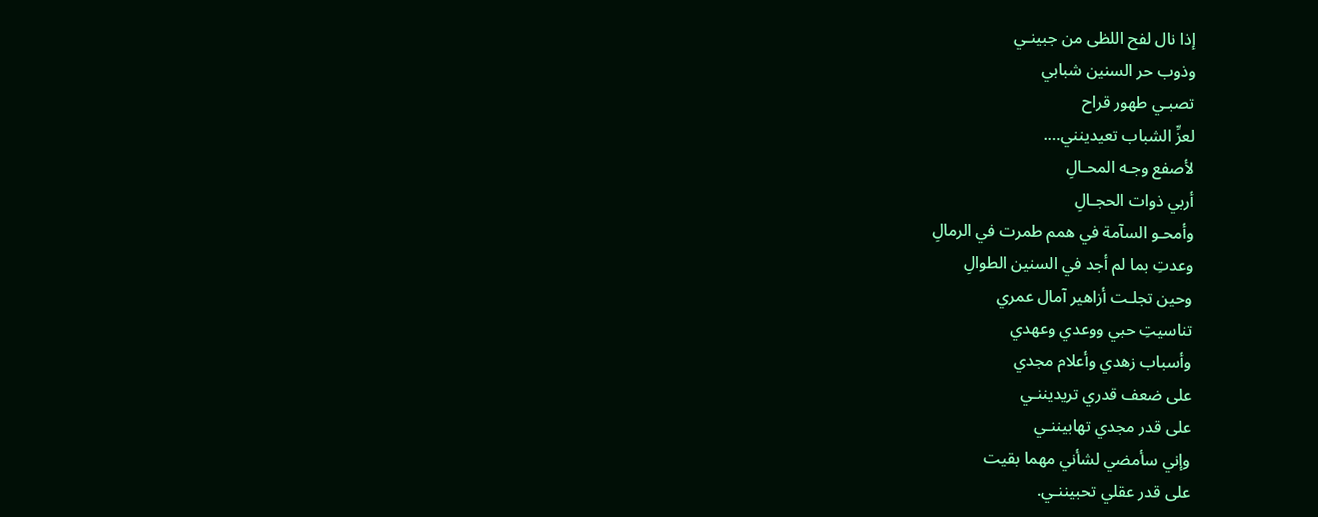إذا نال لفح اللظى من جبينـي
وذوب حر السنين شبابي
تصبـي طهور قراح
لعزِّ الشباب تعيدينني….
لأصفع وجـه المحـالِ
أربي ذوات الحجـالِ
وأمحـو السآمة في همم طمرت في الرمالِ
وعدتِ بما لم أجد في السنين الطوالِ
وحين تجلـت أزاهير آمال عمري
تناسيتِ حبي ووعدي وعهدي
وأسباب زهدي وأعلام مجدي
على ضعف قدري تريديننـي
على قدر مجدي تهابيننـي
وإني سأمضي لشأني مهما بقيت
على قدر عقلي تحبيننـي.